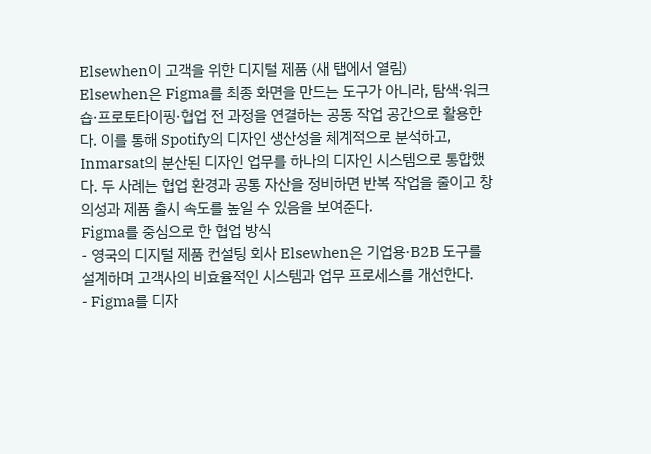Elsewhen이 고객을 위한 디지털 제품 (새 탭에서 열림)
Elsewhen은 Figma를 최종 화면을 만드는 도구가 아니라, 탐색·워크숍·프로토타이핑·협업 전 과정을 연결하는 공동 작업 공간으로 활용한다. 이를 통해 Spotify의 디자인 생산성을 체계적으로 분석하고, Inmarsat의 분산된 디자인 업무를 하나의 디자인 시스템으로 통합했다. 두 사례는 협업 환경과 공통 자산을 정비하면 반복 작업을 줄이고 창의성과 제품 출시 속도를 높일 수 있음을 보여준다.
Figma를 중심으로 한 협업 방식
- 영국의 디지털 제품 컨설팅 회사 Elsewhen은 기업용·B2B 도구를 설계하며 고객사의 비효율적인 시스템과 업무 프로세스를 개선한다.
- Figma를 디자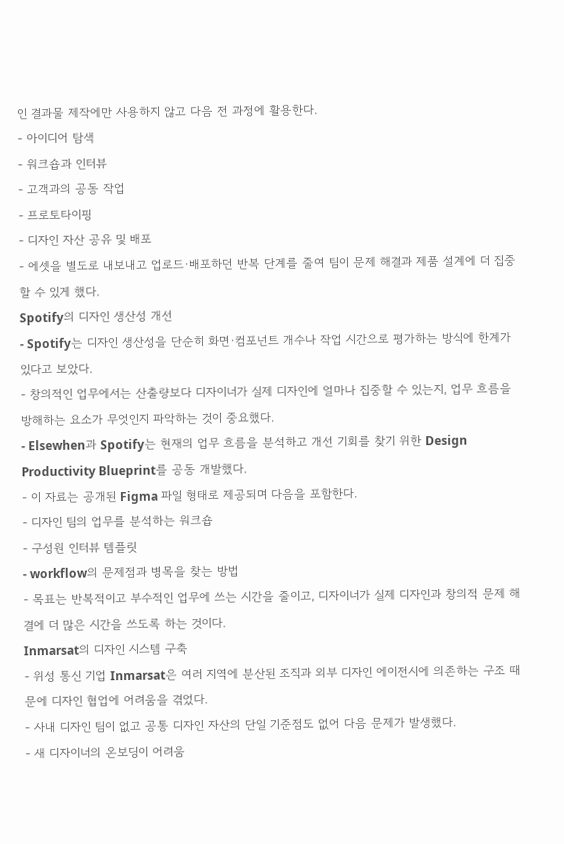인 결과물 제작에만 사용하지 않고 다음 전 과정에 활용한다.
- 아이디어 탐색
- 워크숍과 인터뷰
- 고객과의 공동 작업
- 프로토타이핑
- 디자인 자산 공유 및 배포
- 에셋을 별도로 내보내고 업로드·배포하던 반복 단계를 줄여 팀이 문제 해결과 제품 설계에 더 집중할 수 있게 했다.
Spotify의 디자인 생산성 개선
- Spotify는 디자인 생산성을 단순히 화면·컴포넌트 개수나 작업 시간으로 평가하는 방식에 한계가 있다고 보았다.
- 창의적인 업무에서는 산출량보다 디자이너가 실제 디자인에 얼마나 집중할 수 있는지, 업무 흐름을 방해하는 요소가 무엇인지 파악하는 것이 중요했다.
- Elsewhen과 Spotify는 현재의 업무 흐름을 분석하고 개선 기회를 찾기 위한 Design Productivity Blueprint를 공동 개발했다.
- 이 자료는 공개된 Figma 파일 형태로 제공되며 다음을 포함한다.
- 디자인 팀의 업무를 분석하는 워크숍
- 구성원 인터뷰 템플릿
- workflow의 문제점과 병목을 찾는 방법
- 목표는 반복적이고 부수적인 업무에 쓰는 시간을 줄이고, 디자이너가 실제 디자인과 창의적 문제 해결에 더 많은 시간을 쓰도록 하는 것이다.
Inmarsat의 디자인 시스템 구축
- 위성 통신 기업 Inmarsat은 여러 지역에 분산된 조직과 외부 디자인 에이전시에 의존하는 구조 때문에 디자인 협업에 어려움을 겪었다.
- 사내 디자인 팀이 없고 공통 디자인 자산의 단일 기준점도 없어 다음 문제가 발생했다.
- 새 디자이너의 온보딩이 어려움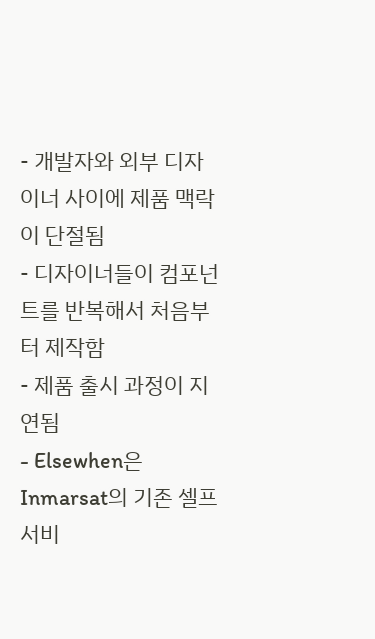- 개발자와 외부 디자이너 사이에 제품 맥락이 단절됨
- 디자이너들이 컴포넌트를 반복해서 처음부터 제작함
- 제품 출시 과정이 지연됨
- Elsewhen은 Inmarsat의 기존 셀프서비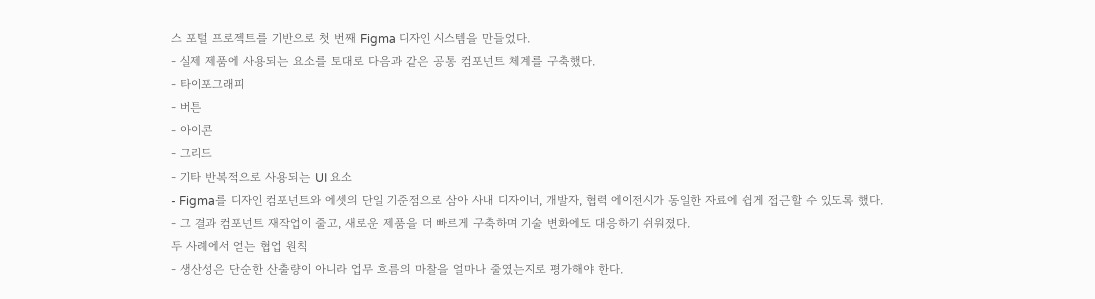스 포털 프로젝트를 기반으로 첫 번째 Figma 디자인 시스템을 만들었다.
- 실제 제품에 사용되는 요소를 토대로 다음과 같은 공통 컴포넌트 체계를 구축했다.
- 타이포그래피
- 버튼
- 아이콘
- 그리드
- 기타 반복적으로 사용되는 UI 요소
- Figma를 디자인 컴포넌트와 에셋의 단일 기준점으로 삼아 사내 디자이너, 개발자, 협력 에이전시가 동일한 자료에 쉽게 접근할 수 있도록 했다.
- 그 결과 컴포넌트 재작업이 줄고, 새로운 제품을 더 빠르게 구축하며 기술 변화에도 대응하기 쉬워졌다.
두 사례에서 얻는 협업 원칙
- 생산성은 단순한 산출량이 아니라 업무 흐름의 마찰을 얼마나 줄였는지로 평가해야 한다.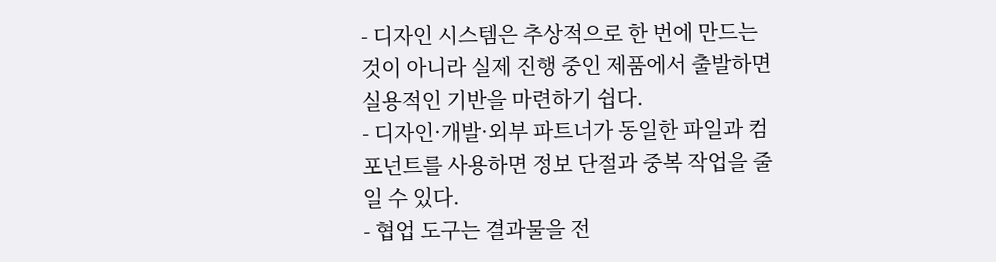- 디자인 시스템은 추상적으로 한 번에 만드는 것이 아니라 실제 진행 중인 제품에서 출발하면 실용적인 기반을 마련하기 쉽다.
- 디자인·개발·외부 파트너가 동일한 파일과 컴포넌트를 사용하면 정보 단절과 중복 작업을 줄일 수 있다.
- 협업 도구는 결과물을 전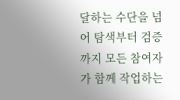달하는 수단을 넘어 탐색부터 검증까지 모든 참여자가 함께 작업하는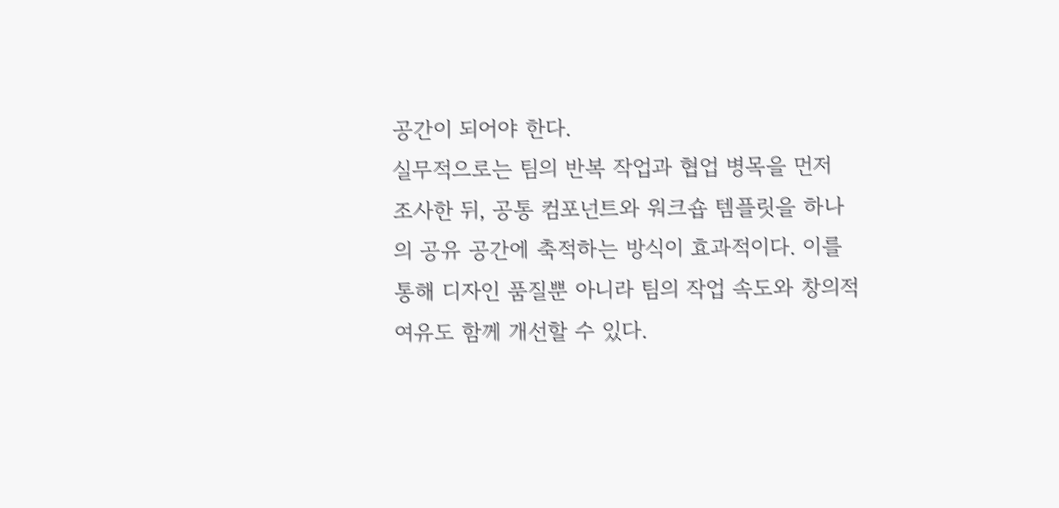공간이 되어야 한다.
실무적으로는 팀의 반복 작업과 협업 병목을 먼저 조사한 뒤, 공통 컴포넌트와 워크숍 템플릿을 하나의 공유 공간에 축적하는 방식이 효과적이다. 이를 통해 디자인 품질뿐 아니라 팀의 작업 속도와 창의적 여유도 함께 개선할 수 있다.